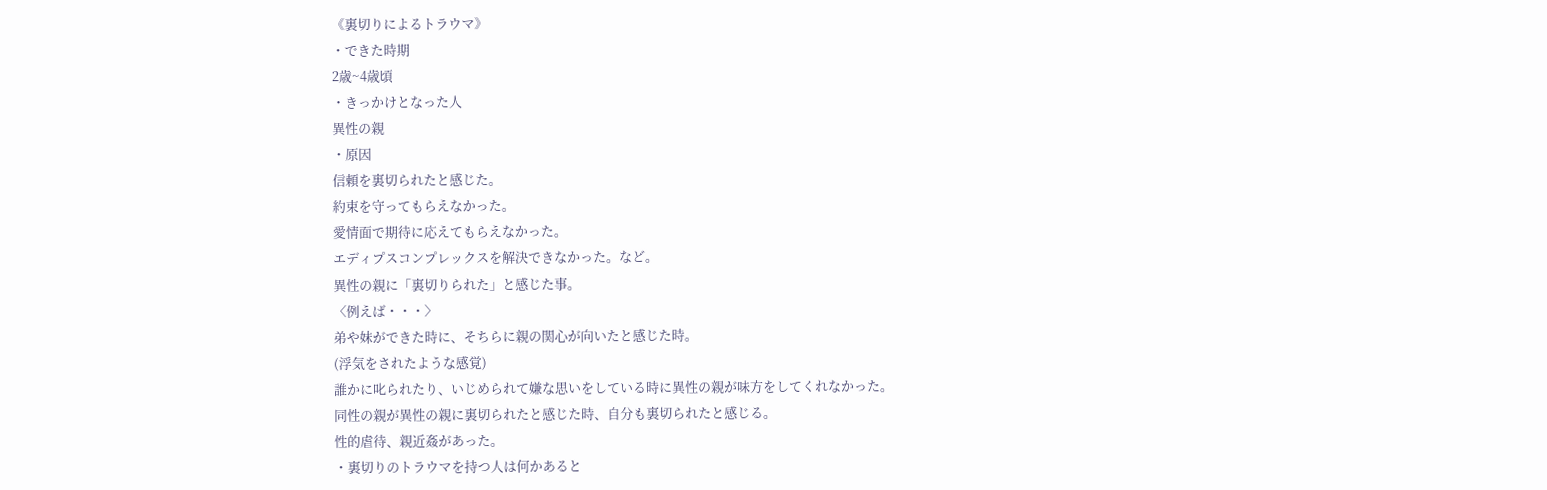《裏切りによるトラウマ》
・できた時期
2歳~4歳頃
・きっかけとなった人
異性の親
・原因
信頼を裏切られたと感じた。
約束を守ってもらえなかった。
愛情面で期待に応えてもらえなかった。
エディプスコンプレックスを解決できなかった。など。
異性の親に「裏切りられた」と感じた事。
〈例えば・・・〉
弟や妹ができた時に、そちらに親の関心が向いたと感じた時。
(浮気をされたような感覚)
誰かに叱られたり、いじめられて嫌な思いをしている時に異性の親が味方をしてくれなかった。
同性の親が異性の親に裏切られたと感じた時、自分も裏切られたと感じる。
性的虐待、親近姦があった。
・裏切りのトラウマを持つ人は何かあると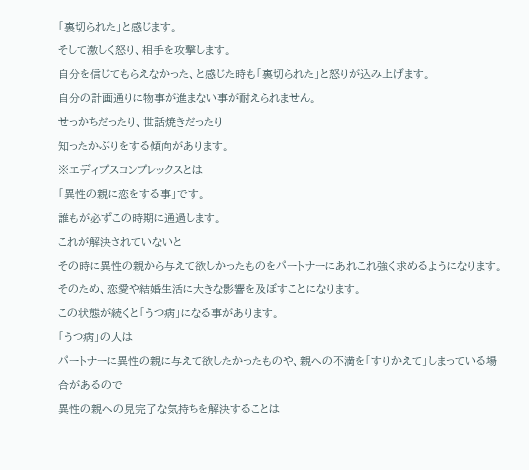「裏切られた」と感じます。
そして激しく怒り、相手を攻撃します。
自分を信じてもらえなかった、と感じた時も「裏切られた」と怒りが込み上げます。
自分の計画通りに物事が進まない事が耐えられません。
せっかちだったり、世話焼きだったり
知ったかぶりをする傾向があります。
※エディプスコンプレックスとは
「異性の親に恋をする事」です。
誰もが必ずこの時期に通過します。
これが解決されていないと
その時に異性の親から与えて欲しかったものをパートナーにあれこれ強く求めるようになります。
そのため、恋愛や結婚生活に大きな影響を及ぼすことになります。
この状態が続くと「うつ病」になる事があります。
「うつ病」の人は
パートナーに異性の親に与えて欲したかったものや、親への不満を「すりかえて」しまっている場合があるので
異性の親への見完了な気持ちを解決することは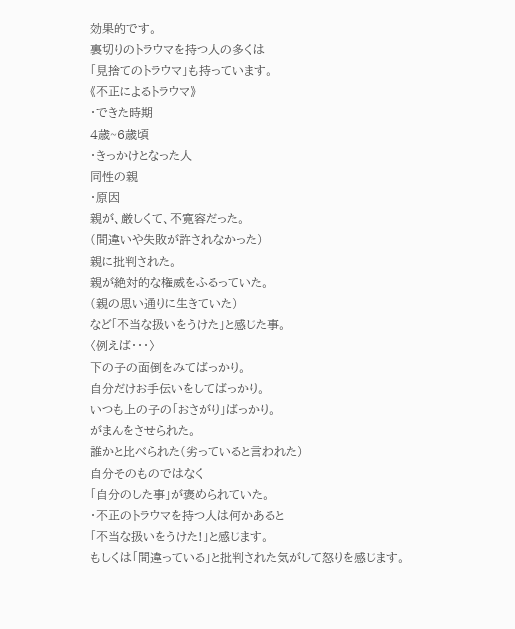効果的です。
裏切りのトラウマを持つ人の多くは
「見捨てのトラウマ」も持っています。
《不正によるトラウマ》
・できた時期
4歳~6歳頃
・きっかけとなった人
同性の親
・原因
親が、厳しくて、不寛容だった。
(間違いや失敗が許されなかった)
親に批判された。
親が絶対的な権威をふるっていた。
(親の思い通りに生きていた)
など「不当な扱いをうけた」と感じた事。
〈例えば・・・〉
下の子の面倒をみてばっかり。
自分だけお手伝いをしてばっかり。
いつも上の子の「おさがり」ばっかり。
がまんをさせられた。
誰かと比べられた(劣っていると言われた)
自分そのものではなく
「自分のした事」が褒められていた。
・不正のトラウマを持つ人は何かあると
「不当な扱いをうけた!」と感じます。
もしくは「間違っている」と批判された気がして怒りを感じます。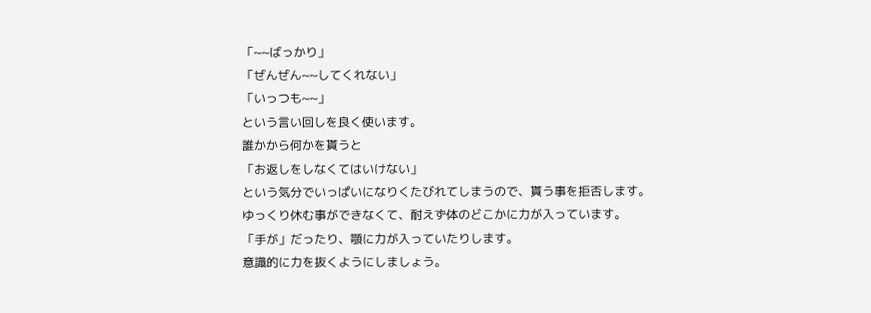「~~ばっかり」
「ぜんぜん~~してくれない」
「いっつも~~」
という言い回しを良く使います。
誰かから何かを貰うと
「お返しをしなくてはいけない」
という気分でいっぱいになりくたびれてしまうので、貰う事を拒否します。
ゆっくり休む事ができなくて、耐えず体のどこかに力が入っています。
「手が」だったり、顎に力が入っていたりします。
意識的に力を抜くようにしましょう。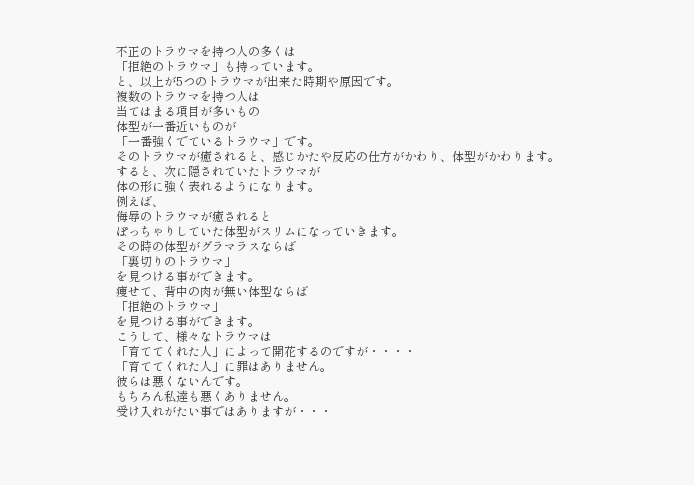不正のトラウマを持つ人の多くは
「拒絶のトラウマ」も持っています。
と、以上が5つのトラウマが出来た時期や原因です。
複数のトラウマを持つ人は
当てはまる項目が多いもの
体型が一番近いものが
「一番強くでているトラウマ」です。
そのトラウマが癒されると、感じかたや反応の仕方がかわり、体型がかわります。
すると、次に隠されていたトラウマが
体の形に強く表れるようになります。
例えば、
侮辱のトラウマが癒されると
ぽっちゃりしていた体型がスリムになっていきます。
その時の体型がグラマラスならば
「裏切りのトラウマ」
を見つける事ができます。
痩せて、背中の肉が無い体型ならば
「拒絶のトラウマ」
を見つける事ができます。
こうして、様々なトラウマは
「育ててくれた人」によって開花するのですが・・・・
「育ててくれた人」に罪はありません。
彼らは悪くないんです。
もちろん私達も悪くありません。
受け入れがたい事ではありますが・・・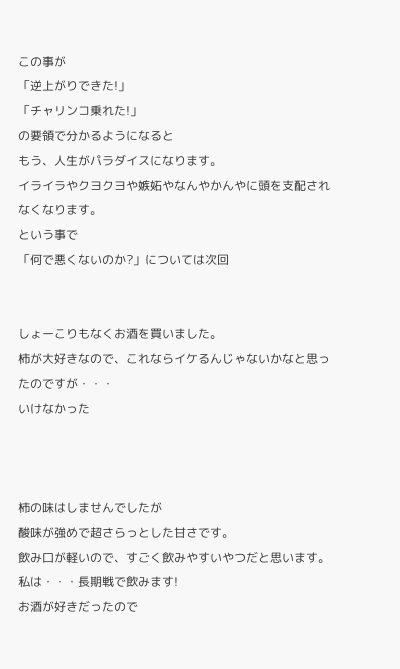この事が
「逆上がりできた!」
「チャリンコ乗れた!」
の要領で分かるようになると
もう、人生がパラダイスになります。
イライラやクヨクヨや嫉妬やなんやかんやに頭を支配されなくなります。
という事で
「何で悪くないのか?」については次回


しょーこりもなくお酒を買いました。
柿が大好きなので、これならイケるんじゃないかなと思ったのですが・・・
いけなかった



柿の味はしませんでしたが
酸味が強めで超さらっとした甘さです。
飲み口が軽いので、すごく飲みやすいやつだと思います。
私は・・・長期戦で飲みます!
お酒が好きだったので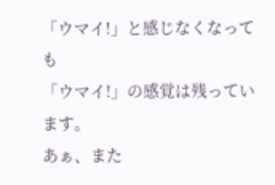「ウマイ!」と感じなくなっても
「ウマイ!」の感覚は残っています。
あぁ、また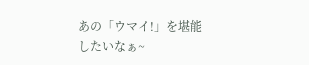あの「ウマイ!」を堪能したいなぁ~